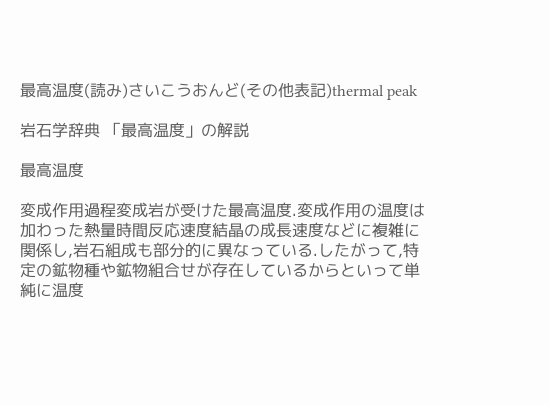最高温度(読み)さいこうおんど(その他表記)thermal peak

岩石学辞典 「最高温度」の解説

最高温度

変成作用過程変成岩が受けた最高温度.変成作用の温度は加わった熱量時間反応速度結晶の成長速度などに複雑に関係し,岩石組成も部分的に異なっている.したがって,特定の鉱物種や鉱物組合せが存在しているからといって単純に温度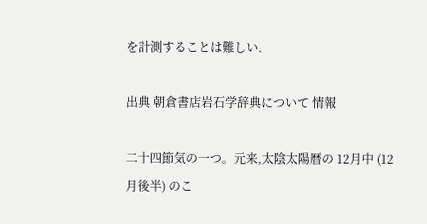を計測することは難しい.

出典 朝倉書店岩石学辞典について 情報

二十四節気の一つ。元来,太陰太陽暦の 12月中 (12月後半) のこ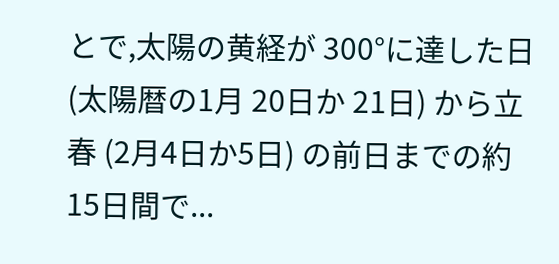とで,太陽の黄経が 300°に達した日 (太陽暦の1月 20日か 21日) から立春 (2月4日か5日) の前日までの約 15日間で...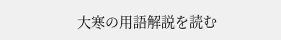大寒の用語解説を読む